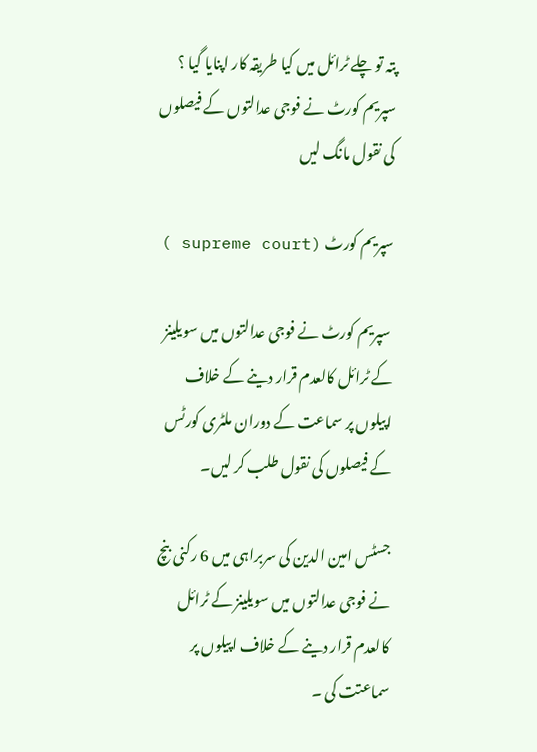پتہ تو چلے ٹرائل میں کیا طریقہ کار اپنایا گیا ؟ سپریم کورٹ نے فوجی عدالتوں کے فیصلوں کی نقول مانگ لیں

سپریم کورٹ (supreme court )

 سپریم کورٹ نے فوجی عدالتوں میں سویلینز کے ٹرائل کالعدم قرار دینے کے خلاف اپیلوں پر سماعت کے دوران ملٹری کورٹس کے فیصلوں کی نقول طلب کر لیں۔

جسٹس امین الدین کی سربراہی میں 6 رکنی بنچ نے فوجی عدالتوں میں سویلینز کے ٹرائل کالعدم قرار دینے کے خلاف اپیلوں پر سماعتت کی ۔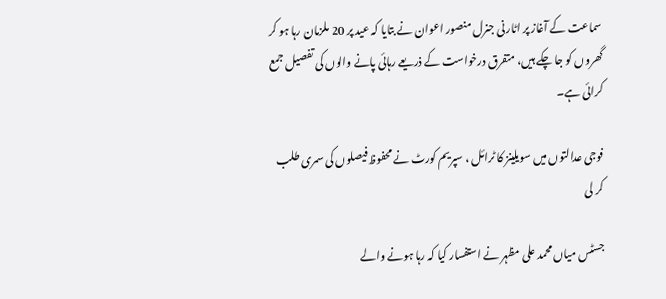سماعت کے آغاز پر اٹارنی جنرل منصور اعوان نے بتایا کہ عید پر 20 ملزمان رہا ہو کر گھروں کو جا چکے ہیں، متفرق درخواست کے ذریعے رہائی پانے والوں کی تفصیل جمع کرائی ہے۔

فوجی عدالتوں میں سویلینز کا ٹرائل ، سپریم کورٹ نے محفوظ فیصلوں کی سمری طلب کر لی

جسٹس میاں محمد علی مظہر نے استفسار کیا کہ رہا ہونے والے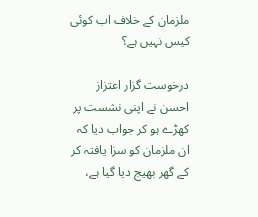ملزمان کے خلاف اب کوئی کیس نہیں ہے؟

درخوست گزار اعتزاز احسن نے اپنی نشست پر کھڑے ہو کر جواب دیا کہ ان ملزمان کو سزا یافتہ کر کے گھر بھیج دیا گیا ہے،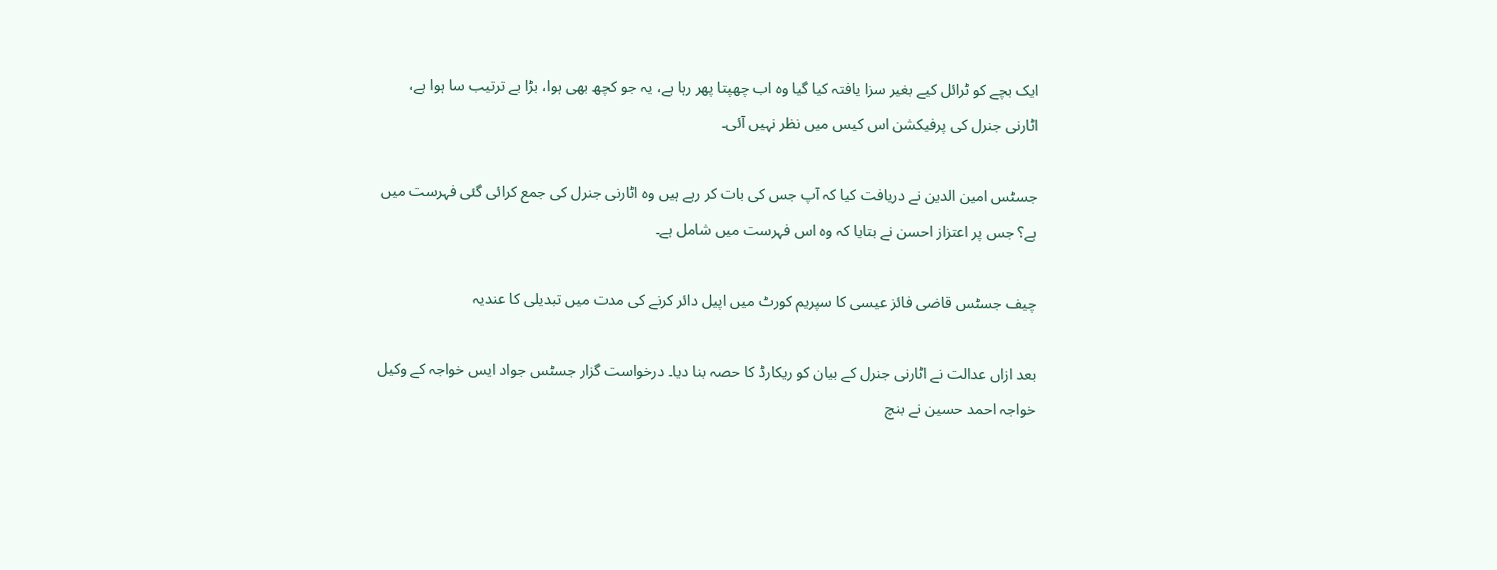ایک بچے کو ٹرائل کیے بغیر سزا یافتہ کیا گیا وہ اب چھپتا پھر رہا ہے، یہ جو کچھ بھی ہوا، بڑا بے ترتیب سا ہوا ہے، اٹارنی جنرل کی پرفیکشن اس کیس میں نظر نہیں آئی۔

جسٹس امین الدین نے دریافت کیا کہ آپ جس کی بات کر رہے ہیں وہ اٹارنی جنرل کی جمع کرائی گئی فہرست میں ہے؟ جس پر اعتزاز احسن نے بتایا کہ وہ اس فہرست میں شامل ہے۔

چیف جسٹس قاضی فائز عیسی کا سپریم کورٹ میں اپیل دائر کرنے کی مدت میں تبدیلی کا عندیہ

بعد ازاں عدالت نے اٹارنی جنرل کے بیان کو ریکارڈ کا حصہ بنا دیا۔ درخواست گزار جسٹس جواد ایس خواجہ کے وکیل خواجہ احمد حسین نے بنچ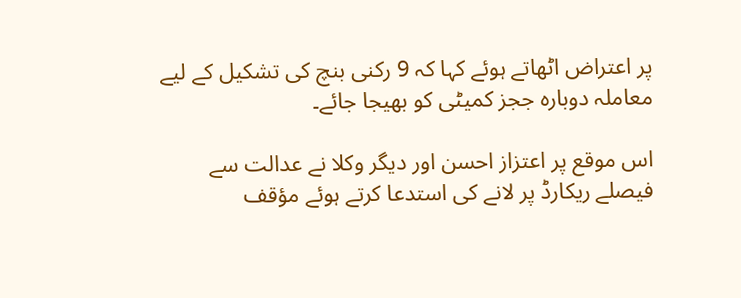پر اعتراض اٹھاتے ہوئے کہا کہ 9 رکنی بنچ کی تشکیل کے لیے معاملہ دوبارہ ججز کمیٹی کو بھیجا جائے۔

اس موقع پر اعتزاز احسن اور دیگر وکلا نے عدالت سے فیصلے ریکارڈ پر لانے کی استدعا کرتے ہوئے مؤقف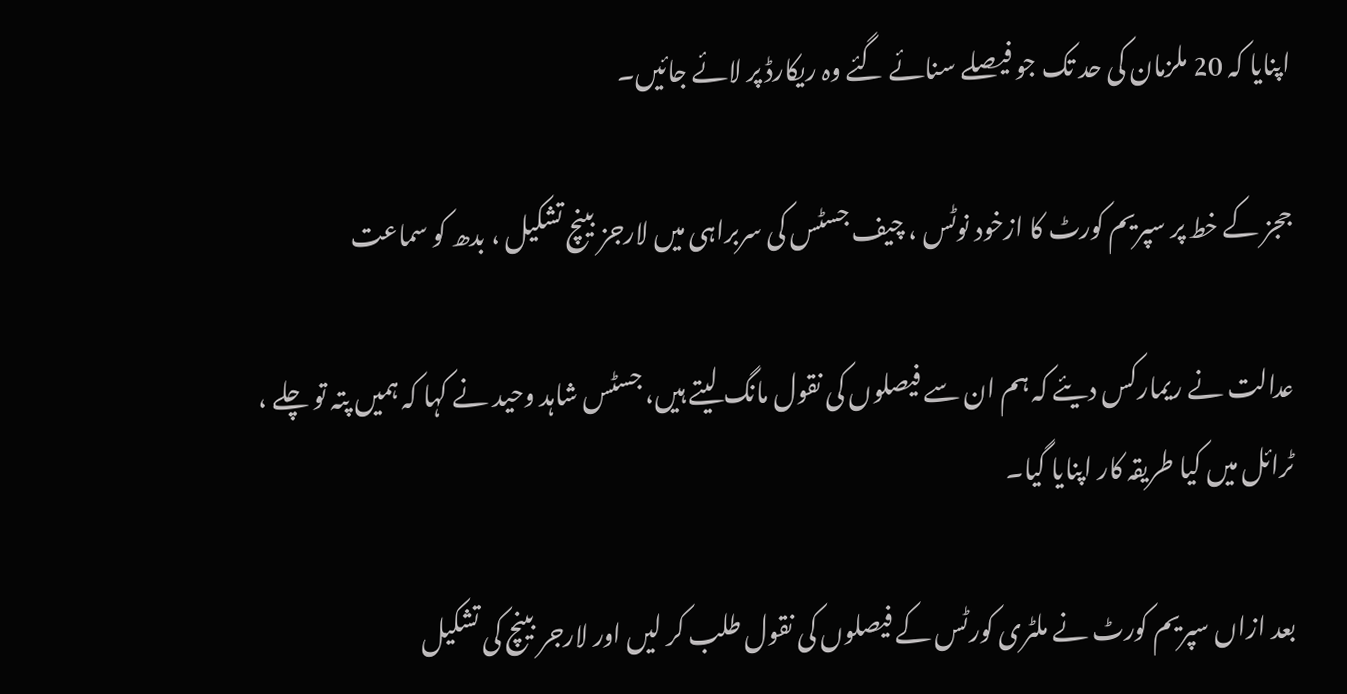اپنایا کہ 20 ملزمان کی حد تک جو فیصلے سنائے گئے وہ ریکارڈ پر لائے جائیں۔

ججز کے خط پر سپریم کورٹ کا ازخود نوٹس ، چیف جسٹس کی سربراہی میں لارجز بینچ تشکیل ، بدھ کو سماعت

عدالت نے ریمارکس دیئے کہ ہم ان سے فیصلوں کی نقول مانگ لیتے ہیں، جسٹس شاہد وحید نے کہا کہ ہمیں پتہ تو چلے ، ٹرائل میں کیا طریقہ کار اپنایا گیا۔

بعد ازاں سپریم کورٹ نے ملٹری کورٹس کے فیصلوں کی نقول طلب کر لیں اور لارجر بینچ کی تشکیل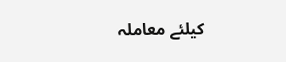کیلئے معاملہ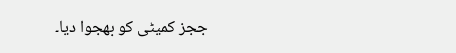ججز کمیٹی کو بھجوا دیا۔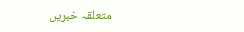متعلقہ خبریں